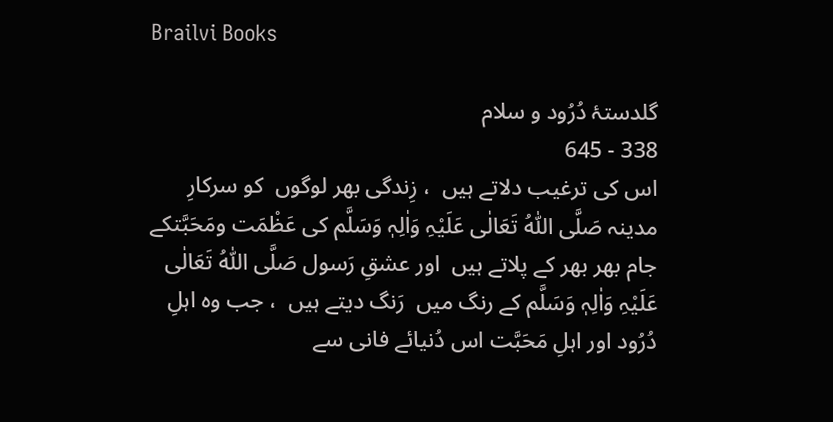Brailvi Books

گلدستۂ دُرُود و سلام
338 - 645
اس کی ترغیب دلاتے ہیں  ، زِندگی بھر لوگوں  کو سرکارِ مدینہ صَلَّی اللّٰہُ تَعَالٰی عَلَیْہِ وَاٰلِہٖ وَسَلَّم کی عَظْمَت ومَحَبَّتکے جام بھر بھر کے پلاتے ہیں  اور عشقِ رَسول صَلَّی اللّٰہُ تَعَالٰی عَلَیْہِ وَاٰلِہٖ وَسَلَّم کے رنگ میں  رَنگ دیتے ہیں  ، جب وہ اہلِ دُرُود اور اہلِ مَحَبَّت اس دُنیائے فانی سے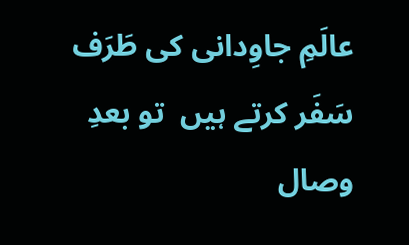عالَمِ جاوِدانی کی طَرَف سَفَر کرتے ہیں  تو بعدِ وصال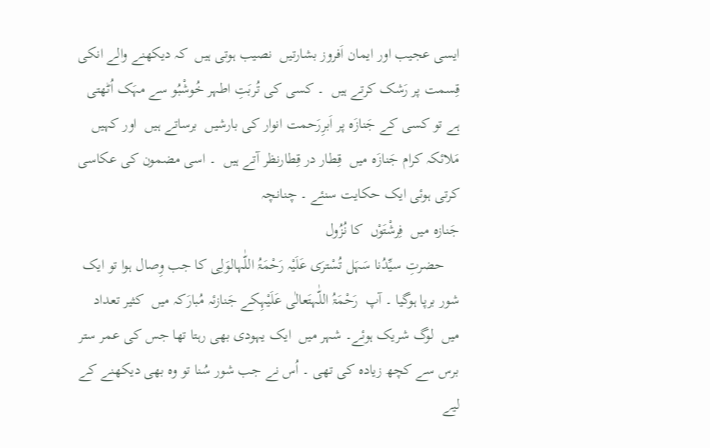ایسی عجیب اور ایمان اَفروز بشارتیں  نصیب ہوتی ہیں  کہ دیکھنے والے انکی قِسمت پر رَشک کرتے ہیں  ۔ کسی کی تُربَتِ اطہر خُوشْبُو سے مہَک اُٹھتی ہے تو کسی کے جَنازَہ پر اَبرِرَحمت انوار کی بارشیں  برساتے ہیں  اور کہیں  مَلائکہ کرام جَنازَہ میں  قِطار در قِطارنظر آتے ہیں  ۔ اسی مضمون کی عکاسی کرتی ہوئی ایک حکایت سنئے ۔ چنانچہ
جَنازہ میں  فِرشْتَوْں  کا نُزُول
    حضرتِ سیِّدُنا سَہَل تُسْترَی عَلَیْہ رَحْمَۃُ اللّٰہالوَلِی کا جب وِصال ہوا تو ایک شور برپا ہوگیا ۔ آپ  رَحْمَۃُ اللّٰہتَعالٰی عَلَیْہِکے جَنازئہ مُبارَکہ میں  کثیر تعداد میں  لوگ شریک ہوئے۔ شہر میں  ایک یہودی بھی رہتا تھا جس کی عمر ستر برس سے کچھ زیادہ کی تھی ۔ اُس نے جب شور سُنا تو وہ بھی دیکھنے کے لیے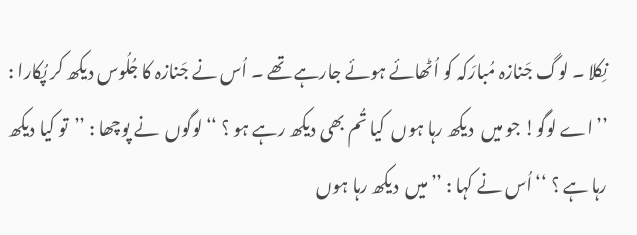نِکلا ۔ لوگ جَنازہ مُبارَکہ کو اُٹھائے ہوئے جارہے تھے ۔ اُس نے جَنازہ کا جُلُوس دیکھ کر پُکارا : ’’اے لوگو! جو میں  دیکھ رہا ہوں  کیا تُم بھی دیکھ رہے ہو ؟ ‘‘لوگوں  نے پوچھا : ’’تو کیا دیکھ رہا ہے ؟ ‘‘ اُس نے کہا : ’’میں  دیکھ رہا ہوں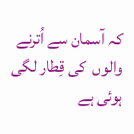کہ آسمان سے اُترنے والوں  کی قِطار لگی ہوئی ہے